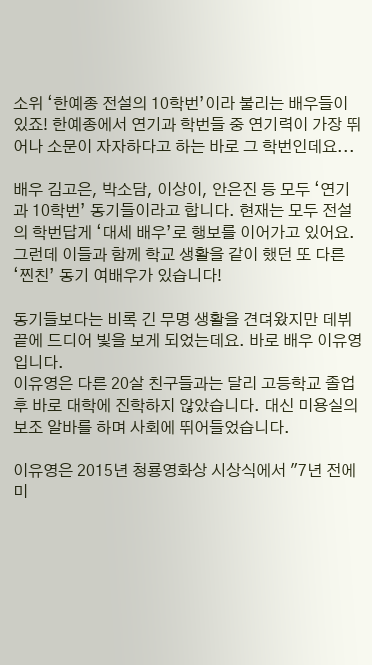소위 ‘한예종 전설의 10학번’이라 불리는 배우들이 있죠! 한예종에서 연기과 학번들 중 연기력이 가장 뛰어나 소문이 자자하다고 하는 바로 그 학번인데요...

배우 김고은, 박소담, 이상이, 안은진 등 모두 ‘연기과 10학번’ 동기들이라고 합니다. 현재는 모두 전설의 학번답게 ‘대세 배우’로 행보를 이어가고 있어요.
그런데 이들과 함께 학교 생활을 같이 했던 또 다른 ‘찐친’ 동기 여배우가 있습니다!

동기들보다는 비록 긴 무명 생활을 견뎌왔지만 데뷔 끝에 드디어 빛을 보게 되었는데요. 바로 배우 이유영입니다.
이유영은 다른 20살 친구들과는 달리 고등학교 졸업 후 바로 대학에 진학하지 않았습니다. 대신 미용실의 보조 알바를 하며 사회에 뛰어들었습니다.

이유영은 2015년 청룡영화상 시상식에서 "7년 전에 미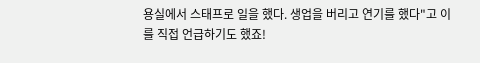용실에서 스태프로 일을 했다. 생업을 버리고 연기를 했다"고 이를 직접 언급하기도 했죠!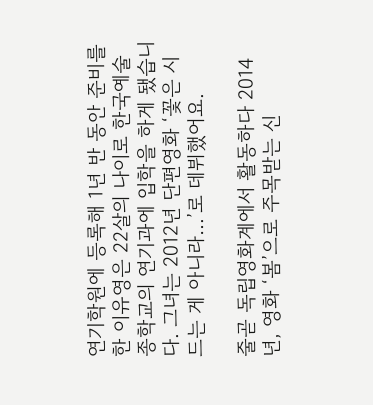연기학원에 등록해 1년 반 동안 준비를 한 이유영은 22살의 나이로 한국예술종학교의 연기과에 입학을 하게 됐습니다. 그녀는 2012년 단편영화 ‘꽃은 시드는 게 아니라…’로 데뷔했어요.

줄곧 독립영화계에서 활동하다 2014년, 영화 ‘봄’으로 주목받는 신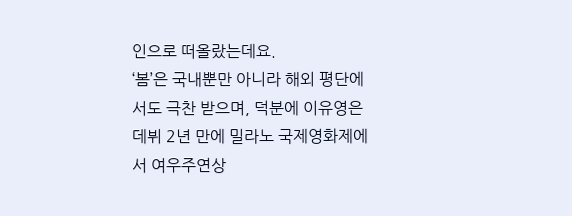인으로 떠올랐는데요.
‘봄’은 국내뿐만 아니라 해외 평단에서도 극찬 받으며, 덕분에 이유영은 데뷔 2년 만에 밀라노 국제영화제에서 여우주연상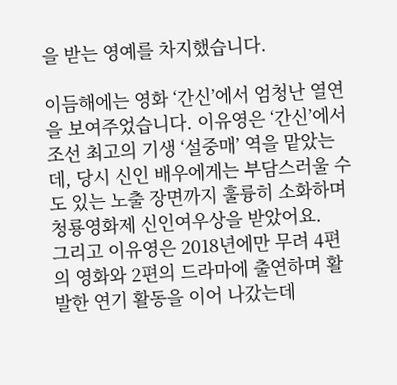을 받는 영예를 차지했습니다.

이듬해에는 영화 ‘간신’에서 엄청난 열연을 보여주었습니다. 이유영은 ‘간신’에서 조선 최고의 기생 ‘설중매’ 역을 맡았는데, 당시 신인 배우에게는 부담스러울 수도 있는 노출 장면까지 훌륭히 소화하며 청룡영화제 신인여우상을 받았어요.
그리고 이유영은 2018년에만 무려 4편의 영화와 2편의 드라마에 출연하며 활발한 연기 활동을 이어 나갔는데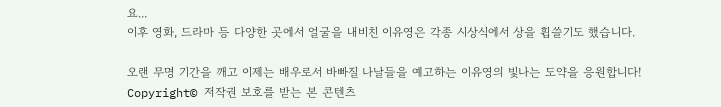요...
이후 영화, 드라마 등 다양한 곳에서 얼굴을 내비친 이유영은 각종 시상식에서 상을 휩쓸기도 했습니다.

오랜 무명 기간을 깨고 이제는 배우로서 바빠질 나날들을 예고하는 이유영의 빛나는 도약을 응원합니다!
Copyright© 저작권 보호를 받는 본 콘텐츠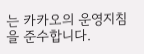는 카카오의 운영지침을 준수합니다.